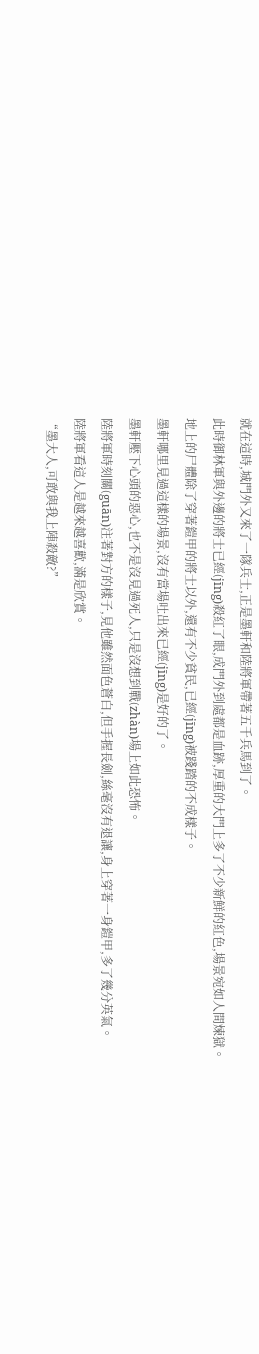就在這時,城門外又來了一隊兵士,正是墨軒和陸將軍帶著五千兵馬到了。
此時御林軍與外邊的將士已經(jīng)殺紅了眼,成門外到處都是血跡,厚重的大門上多了不少新鮮的紅色,場景宛如人間煉獄。
地上的尸體除了穿著鎧甲的將士以外,還有不少貧民,已經(jīng)被踐踏的不成樣子。
墨軒哪里見過這樣的場景,沒有當場吐出來已經(jīng)是好的了。
墨軒壓下心頭的惡心,也不是沒見過死人,只是沒想到戰(zhàn)場上如此恐怖。
陸將軍時刻關(guān)注著對方的樣子,見他雖然面色蒼白,但手握長劍,絲毫沒有退讓,身上穿著一身鎧甲,多了幾分英氣。
陸將軍看這人是越來越喜歡,滿是欣賞。
“墨大人,可敢與我上陣殺敵?”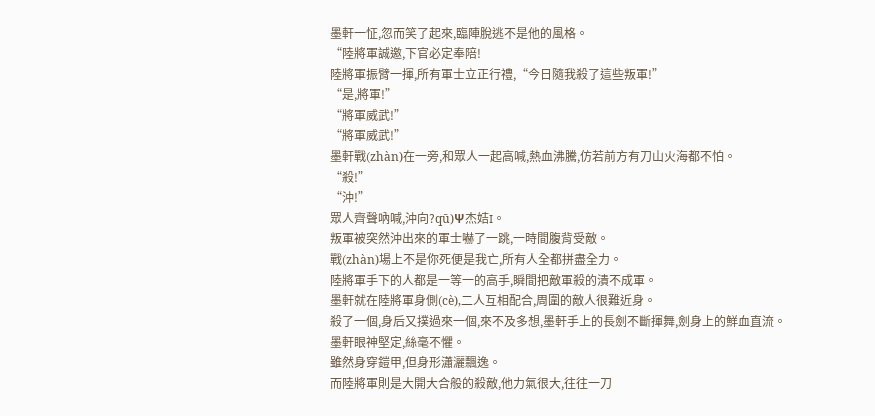墨軒一怔,忽而笑了起來,臨陣脫逃不是他的風格。
“陸將軍誠邀,下官必定奉陪!
陸將軍振臂一揮,所有軍士立正行禮,“今日隨我殺了這些叛軍!”
“是,將軍!”
“將軍威武!”
“將軍威武!”
墨軒戰(zhàn)在一旁,和眾人一起高喊,熱血沸騰,仿若前方有刀山火海都不怕。
“殺!”
“沖!”
眾人齊聲吶喊,沖向?qū)Ψ杰姞I。
叛軍被突然沖出來的軍士嚇了一跳,一時間腹背受敵。
戰(zhàn)場上不是你死便是我亡,所有人全都拼盡全力。
陸將軍手下的人都是一等一的高手,瞬間把敵軍殺的潰不成軍。
墨軒就在陸將軍身側(cè),二人互相配合,周圍的敵人很難近身。
殺了一個,身后又撲過來一個,來不及多想,墨軒手上的長劍不斷揮舞,劍身上的鮮血直流。
墨軒眼神堅定,絲毫不懼。
雖然身穿鎧甲,但身形瀟灑飄逸。
而陸將軍則是大開大合般的殺敵,他力氣很大,往往一刀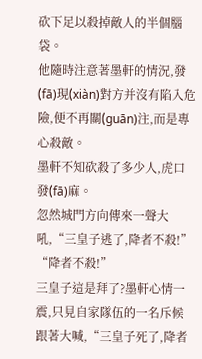砍下足以殺掉敵人的半個腦袋。
他隨時注意著墨軒的情況,發(fā)現(xiàn)對方并沒有陷入危險,便不再關(guān)注,而是專心殺敵。
墨軒不知砍殺了多少人,虎口發(fā)麻。
忽然城門方向傳來一聲大吼,“三皇子逃了,降者不殺!”
“降者不殺!”
三皇子這是拜了?墨軒心情一震,只見自家隊伍的一名斥候跟著大喊,“三皇子死了,降者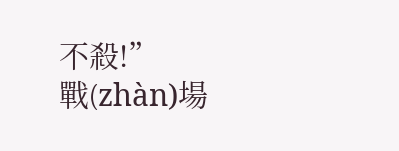不殺!”
戰(zhàn)場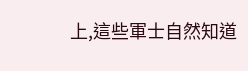上,這些軍士自然知道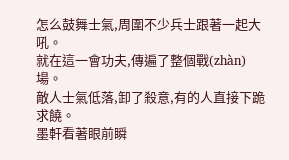怎么鼓舞士氣,周圍不少兵士跟著一起大吼。
就在這一會功夫,傳遍了整個戰(zhàn)場。
敵人士氣低落,卸了殺意,有的人直接下跪求饒。
墨軒看著眼前瞬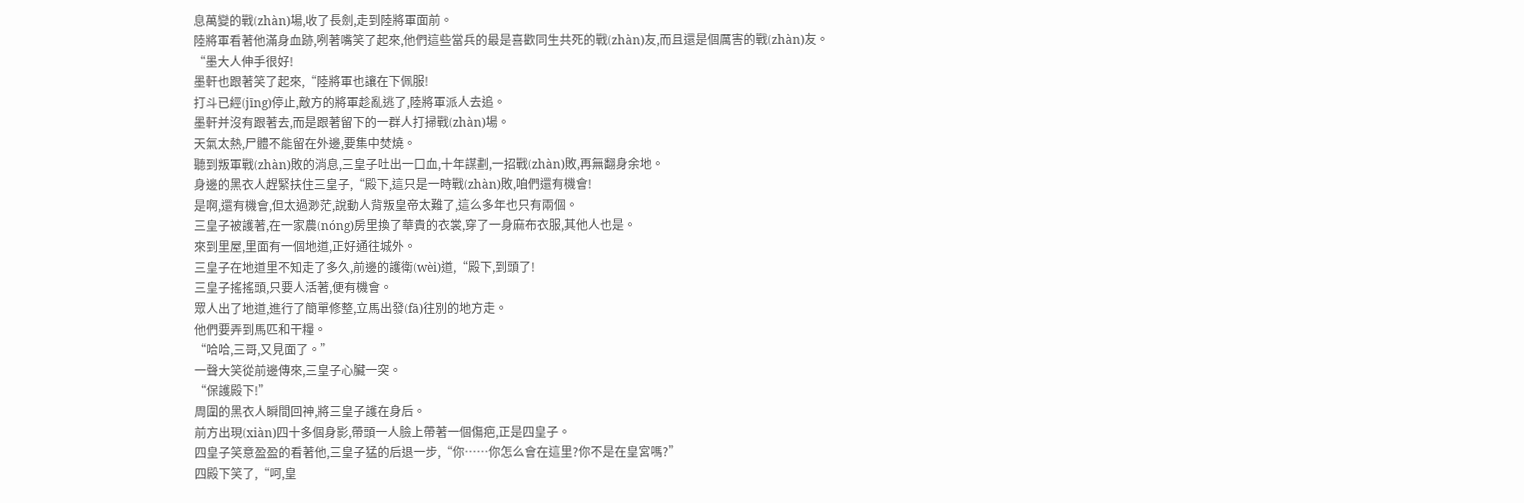息萬變的戰(zhàn)場,收了長劍,走到陸將軍面前。
陸將軍看著他滿身血跡,咧著嘴笑了起來,他們這些當兵的最是喜歡同生共死的戰(zhàn)友,而且還是個厲害的戰(zhàn)友。
“墨大人伸手很好!
墨軒也跟著笑了起來,“陸將軍也讓在下佩服!
打斗已經(jīng)停止,敵方的將軍趁亂逃了,陸將軍派人去追。
墨軒并沒有跟著去,而是跟著留下的一群人打掃戰(zhàn)場。
天氣太熱,尸體不能留在外邊,要集中焚燒。
聽到叛軍戰(zhàn)敗的消息,三皇子吐出一口血,十年謀劃,一招戰(zhàn)敗,再無翻身余地。
身邊的黑衣人趕緊扶住三皇子,“殿下,這只是一時戰(zhàn)敗,咱們還有機會!
是啊,還有機會,但太過渺茫,說動人背叛皇帝太難了,這么多年也只有兩個。
三皇子被護著,在一家農(nóng)房里換了華貴的衣裳,穿了一身麻布衣服,其他人也是。
來到里屋,里面有一個地道,正好通往城外。
三皇子在地道里不知走了多久,前邊的護衛(wèi)道,“殿下,到頭了!
三皇子搖搖頭,只要人活著,便有機會。
眾人出了地道,進行了簡單修整,立馬出發(fā)往別的地方走。
他們要弄到馬匹和干糧。
“哈哈,三哥,又見面了。”
一聲大笑從前邊傳來,三皇子心臟一突。
“保護殿下!”
周圍的黑衣人瞬間回神,將三皇子護在身后。
前方出現(xiàn)四十多個身影,帶頭一人臉上帶著一個傷疤,正是四皇子。
四皇子笑意盈盈的看著他,三皇子猛的后退一步,“你……你怎么會在這里?你不是在皇宮嗎?”
四殿下笑了,“呵,皇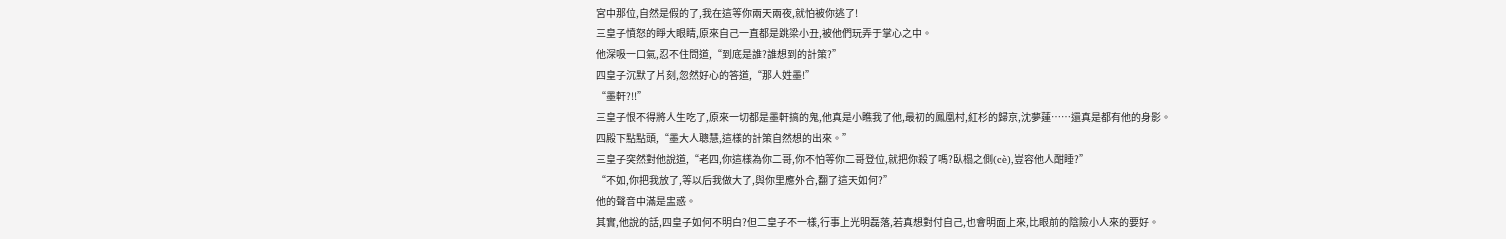宮中那位,自然是假的了,我在這等你兩天兩夜,就怕被你逃了!
三皇子憤怒的睜大眼睛,原來自己一直都是跳梁小丑,被他們玩弄于掌心之中。
他深吸一口氣,忍不住問道,“到底是誰?誰想到的計策?”
四皇子沉默了片刻,忽然好心的答道,“那人姓墨!”
“墨軒?!!”
三皇子恨不得將人生吃了,原來一切都是墨軒搞的鬼,他真是小瞧我了他,最初的鳳凰村,紅杉的歸京,沈夢蓮……還真是都有他的身影。
四殿下點點頭,“墨大人聰慧,這樣的計策自然想的出來。”
三皇子突然對他說道,“老四,你這樣為你二哥,你不怕等你二哥登位,就把你殺了嗎?臥榻之側(cè),豈容他人酣睡?”
“不如,你把我放了,等以后我做大了,與你里應外合,翻了這天如何?”
他的聲音中滿是盅惑。
其實,他說的話,四皇子如何不明白?但二皇子不一樣,行事上光明磊落,若真想對付自己,也會明面上來,比眼前的陰險小人來的要好。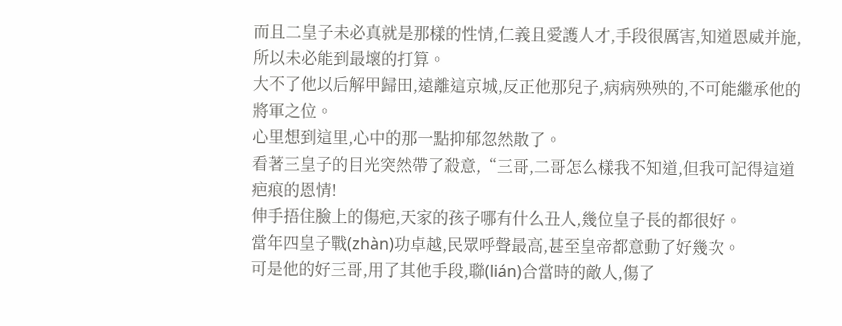而且二皇子未必真就是那樣的性情,仁義且愛護人才,手段很厲害,知道恩威并施,所以未必能到最壞的打算。
大不了他以后解甲歸田,遠離這京城,反正他那兒子,病病殃殃的,不可能繼承他的將軍之位。
心里想到這里,心中的那一點抑郁忽然散了。
看著三皇子的目光突然帶了殺意,“三哥,二哥怎么樣我不知道,但我可記得這道疤痕的恩情!
伸手捂住臉上的傷疤,天家的孩子哪有什么丑人,幾位皇子長的都很好。
當年四皇子戰(zhàn)功卓越,民眾呼聲最高,甚至皇帝都意動了好幾次。
可是他的好三哥,用了其他手段,聯(lián)合當時的敵人,傷了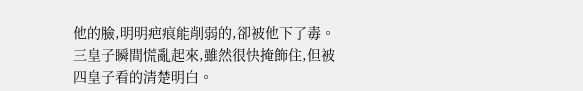他的臉,明明疤痕能削弱的,卻被他下了毒。
三皇子瞬間慌亂起來,雖然很快掩飾住,但被四皇子看的清楚明白。